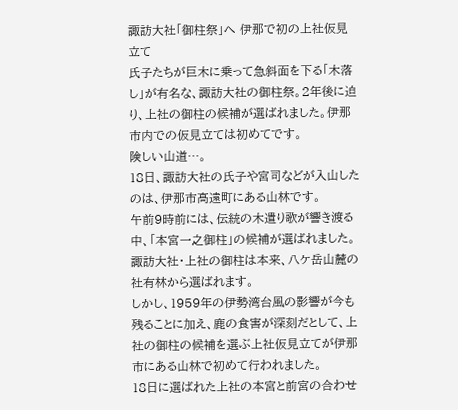諏訪大社「御柱祭」へ 伊那で初の上社仮見立て
氏子たちが巨木に乗って急斜面を下る「木落し」が有名な、諏訪大社の御柱祭。2年後に迫り、上社の御柱の候補が選ばれました。伊那市内での仮見立ては初めてです。
険しい山道…。
18日、諏訪大社の氏子や宮司などが入山したのは、伊那市高遠町にある山林です。
午前9時前には、伝統の木遣り歌が響き渡る中、「本宮一之御柱」の候補が選ばれました。
諏訪大社・上社の御柱は本来、八ケ岳山麓の社有林から選ばれます。
しかし、1959年の伊勢湾台風の影響が今も残ることに加え、鹿の食害が深刻だとして、上社の御柱の候補を選ぶ上社仮見立てが伊那市にある山林で初めて行われました。
18日に選ばれた上社の本宮と前宮の合わせ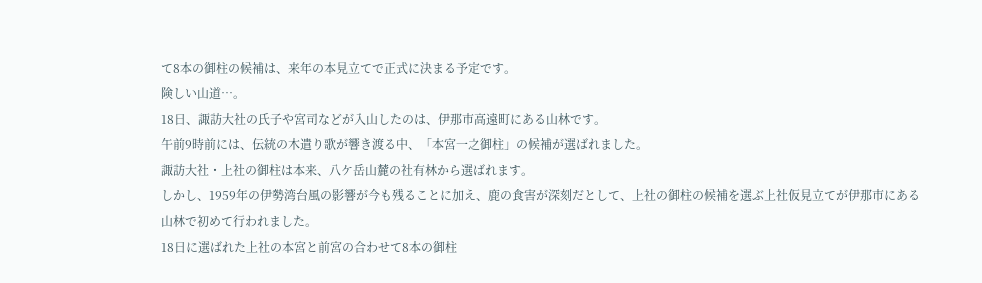て8本の御柱の候補は、来年の本見立てで正式に決まる予定です。
険しい山道…。
18日、諏訪大社の氏子や宮司などが入山したのは、伊那市高遠町にある山林です。
午前9時前には、伝統の木遣り歌が響き渡る中、「本宮一之御柱」の候補が選ばれました。
諏訪大社・上社の御柱は本来、八ケ岳山麓の社有林から選ばれます。
しかし、1959年の伊勢湾台風の影響が今も残ることに加え、鹿の食害が深刻だとして、上社の御柱の候補を選ぶ上社仮見立てが伊那市にある山林で初めて行われました。
18日に選ばれた上社の本宮と前宮の合わせて8本の御柱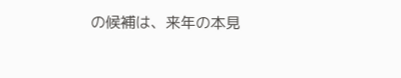の候補は、来年の本見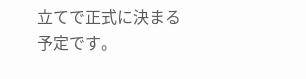立てで正式に決まる予定です。